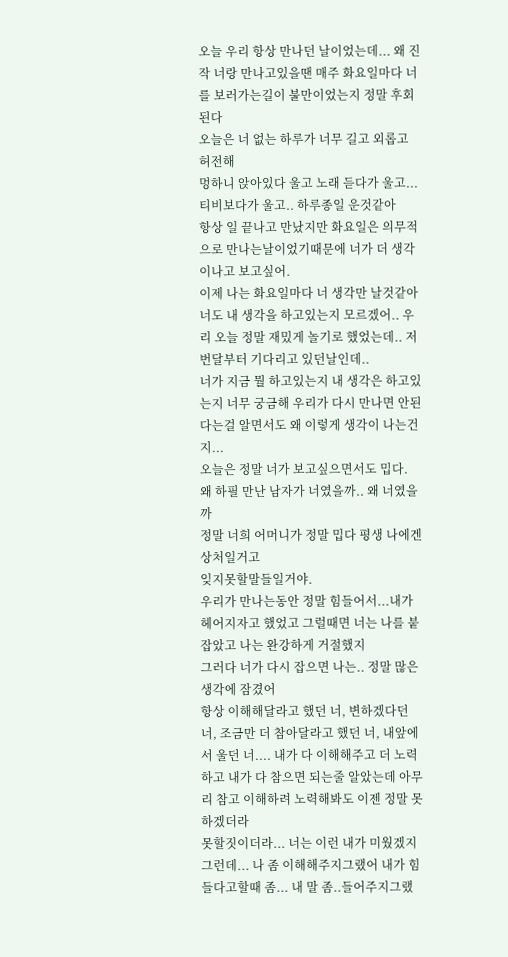오늘 우리 항상 만나던 날이었는데... 왜 진작 너랑 만나고있을땐 매주 화요일마다 너를 보러가는길이 불만이었는지 정말 후회된다
오늘은 너 없는 하루가 너무 길고 외롭고 허전해
멍하니 앉아있다 울고 노래 듣다가 울고... 티비보다가 울고.. 하루종일 운것같아
항상 일 끝나고 만났지만 화요일은 의무적으로 만나는날이었기때문에 너가 더 생각이나고 보고싶어.
이제 나는 화요일마다 너 생각만 날것같아 너도 내 생각을 하고있는지 모르겠어.. 우리 오늘 정말 재밌게 놀기로 했었는데.. 저번달부터 기다리고 있던날인데..
너가 지금 뭘 하고있는지 내 생각은 하고있는지 너무 궁금해 우리가 다시 만나면 안된다는걸 알면서도 왜 이렇게 생각이 나는건지...
오늘은 정말 너가 보고싶으면서도 밉다.
왜 하필 만난 남자가 너였을까.. 왜 너였을까
정말 너희 어머니가 정말 밉다 평생 나에겐 상처일거고
잊지못할말들일거야.
우리가 만나는동안 정말 힘들어서...내가 헤어지자고 했었고 그럴때면 너는 나를 붙잡았고 나는 완강하게 거절했지
그러다 너가 다시 잡으면 나는.. 정말 많은 생각에 잠겼어
항상 이해해달라고 했던 너, 변하겠다던 너, 조금만 더 참아달라고 했던 너, 내앞에서 울던 너.... 내가 다 이해해주고 더 노력하고 내가 다 참으면 되는줄 알았는데 아무리 참고 이해하려 노력해봐도 이젠 정말 못하겠더라
못할짓이더라... 너는 이런 내가 미웠겠지 그런데... 나 좀 이해해주지그랬어 내가 힘들다고할때 좀... 내 말 좀..들어주지그랬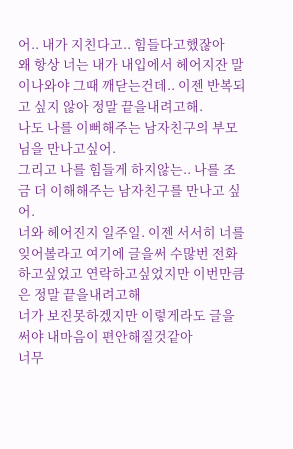어.. 내가 지친다고.. 힘들다고했잖아
왜 항상 너는 내가 내입에서 헤어지잔 말이나와야 그때 깨닫는건데.. 이젠 반복되고 싶지 않아 정말 끝을내려고해.
나도 나를 이뻐해주는 남자친구의 부모님을 만나고싶어.
그리고 나를 힘들게 하지않는.. 나를 조금 더 이해해주는 남자친구를 만나고 싶어.
너와 헤어진지 일주일. 이젠 서서히 너를 잊어볼라고 여기에 글을써 수많번 전화하고싶었고 연락하고싶었지만 이번만큼은 정말 끝을내려고해
너가 보진못하겠지만 이렇게라도 글을 써야 내마음이 편안해질것같아
너무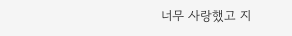너무 사랑했고 지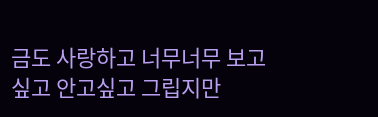금도 사랑하고 너무너무 보고싶고 안고싶고 그립지만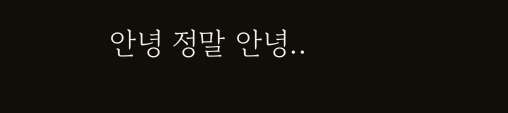안녕 정말 안녕..